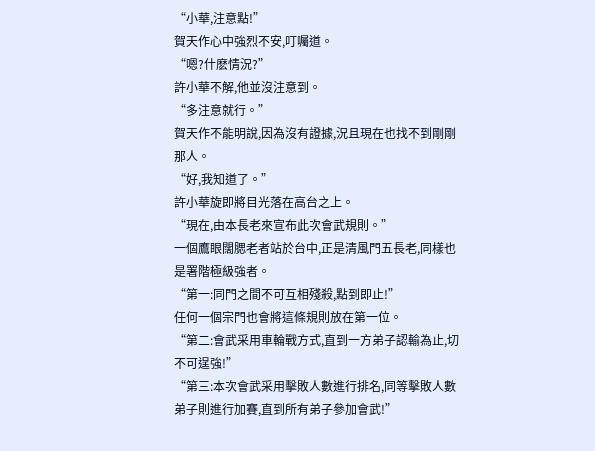“小華,注意點!”
賀天作心中強烈不安,叮囑道。
“嗯?什麽情況?”
許小華不解,他並沒注意到。
“多注意就行。”
賀天作不能明說,因為沒有證據,況且現在也找不到剛剛那人。
“好,我知道了。”
許小華旋即將目光落在高台之上。
“現在,由本長老來宣布此次會武規則。”
一個鷹眼闊腮老者站於台中,正是清風門五長老,同樣也是署階極級強者。
“第一:同門之間不可互相殘殺,點到即止!”
任何一個宗門也會將這條規則放在第一位。
“第二:會武采用車輪戰方式,直到一方弟子認輸為止,切不可逞強!”
“第三:本次會武采用擊敗人數進行排名,同等擊敗人數弟子則進行加賽,直到所有弟子參加會武!”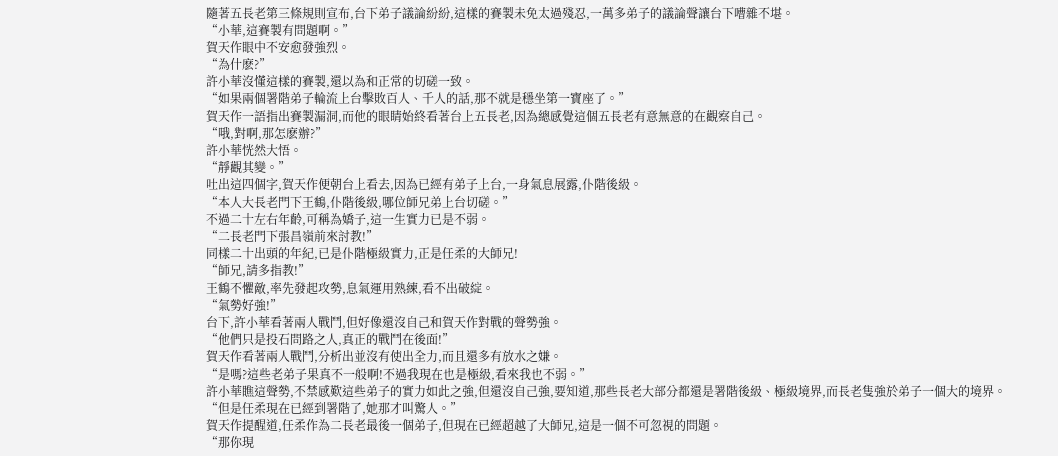隨著五長老第三條規則宣布,台下弟子議論紛紛,這樣的賽製未免太過殘忍,一萬多弟子的議論聲讓台下嘈雜不堪。
“小華,這賽製有問題啊。”
賀天作眼中不安愈發強烈。
“為什麽?”
許小華沒懂這樣的賽製,還以為和正常的切磋一致。
“如果兩個署階弟子輪流上台擊敗百人、千人的話,那不就是穩坐第一寶座了。”
賀天作一語指出賽製漏洞,而他的眼睛始終看著台上五長老,因為總感覺這個五長老有意無意的在觀察自己。
“哦,對啊,那怎麽辦?”
許小華恍然大悟。
“靜觀其變。”
吐出這四個字,賀天作便朝台上看去,因為已經有弟子上台,一身氣息展露,仆階後級。
“本人大長老門下王鶴,仆階後級,哪位師兄弟上台切磋。”
不過二十左右年齡,可稱為嬌子,這一生實力已是不弱。
“二長老門下張昌嶺前來討教!”
同樣二十出頭的年紀,已是仆階極級實力,正是任柔的大師兄!
“師兄,請多指教!”
王鶴不懼敵,率先發起攻勢,息氣運用熟練,看不出破綻。
“氣勢好強!”
台下,許小華看著兩人戰鬥,但好像還沒自己和賀天作對戰的聲勢強。
“他們只是投石問路之人,真正的戰鬥在後面!”
賀天作看著兩人戰鬥,分析出並沒有使出全力,而且還多有放水之嫌。
“是嗎?這些老弟子果真不一般啊!不過我現在也是極級,看來我也不弱。”
許小華瞧這聲勢,不禁感歎這些弟子的實力如此之強,但還沒自己強,要知道,那些長老大部分都還是署階後級、極級境界,而長老隻強於弟子一個大的境界。
“但是任柔現在已經到署階了,她那才叫驚人。”
賀天作提醒道,任柔作為二長老最後一個弟子,但現在已經超越了大師兄,這是一個不可忽視的問題。
“那你現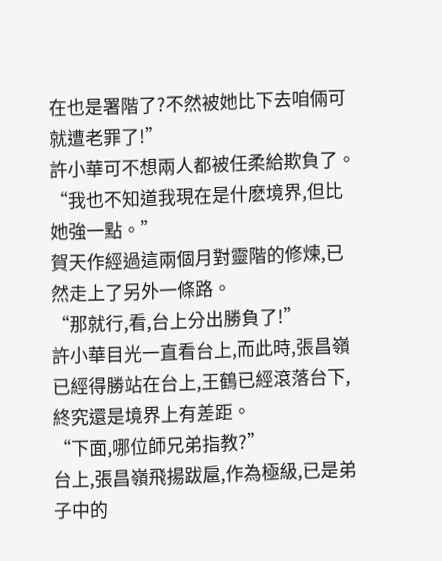在也是署階了?不然被她比下去咱倆可就遭老罪了!”
許小華可不想兩人都被任柔給欺負了。
“我也不知道我現在是什麽境界,但比她強一點。”
賀天作經過這兩個月對靈階的修煉,已然走上了另外一條路。
“那就行,看,台上分出勝負了!”
許小華目光一直看台上,而此時,張昌嶺已經得勝站在台上,王鶴已經滾落台下,終究還是境界上有差距。
“下面,哪位師兄弟指教?”
台上,張昌嶺飛揚跋扈,作為極級,已是弟子中的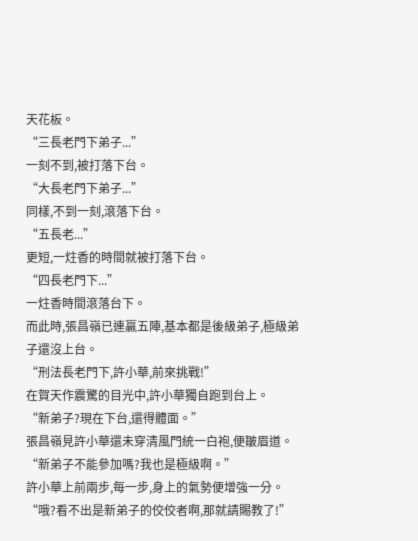天花板。
“三長老門下弟子...”
一刻不到,被打落下台。
“大長老門下弟子...”
同樣,不到一刻,滾落下台。
“五長老...”
更短,一炷香的時間就被打落下台。
“四長老門下...”
一炷香時間滾落台下。
而此時,張昌嶺已連贏五陣,基本都是後級弟子,極級弟子還沒上台。
“刑法長老門下,許小華,前來挑戰!”
在賀天作震驚的目光中,許小華獨自跑到台上。
“新弟子?現在下台,還得體面。”
張昌嶺見許小華還未穿清風門統一白袍,便皺眉道。
“新弟子不能參加嗎?我也是極級啊。”
許小華上前兩步,每一步,身上的氣勢便增強一分。
“哦?看不出是新弟子的佼佼者啊,那就請賜教了!”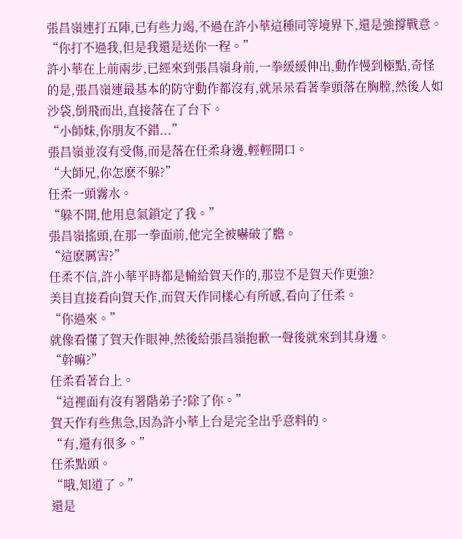張昌嶺連打五陣,已有些力竭,不過在許小華這種同等境界下,還是強撐戰意。
“你打不過我,但是我還是送你一程。”
許小華在上前兩步,已經來到張昌嶺身前,一拳緩緩伸出,動作慢到極點,奇怪的是,張昌嶺連最基本的防守動作都沒有,就呆呆看著拳頭落在胸膛,然後人如沙袋,倒飛而出,直接落在了台下。
“小師妹,你朋友不錯...”
張昌嶺並沒有受傷,而是落在任柔身邊,輕輕開口。
“大師兄,你怎麽不躲?”
任柔一頭霧水。
“躲不開,他用息氣鎖定了我。”
張昌嶺搖頭,在那一拳面前,他完全被嚇破了膽。
“這麽厲害?”
任柔不信,許小華平時都是輸給賀天作的,那豈不是賀天作更強?
美目直接看向賀天作,而賀天作同樣心有所感,看向了任柔。
“你過來。”
就像看懂了賀天作眼神,然後給張昌嶺抱歉一聲後就來到其身邊。
“幹嘛?”
任柔看著台上。
“這裡面有沒有署階弟子?除了你。”
賀天作有些焦急,因為許小華上台是完全出乎意料的。
“有,還有很多。”
任柔點頭。
“哦,知道了。”
還是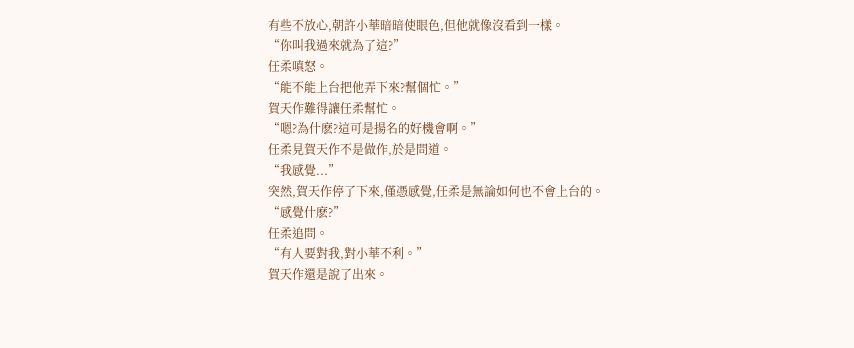有些不放心,朝許小華暗暗使眼色,但他就像沒看到一樣。
“你叫我過來就為了這?”
任柔嗔怒。
“能不能上台把他弄下來?幫個忙。”
賀天作難得讓任柔幫忙。
“嗯?為什麽?這可是揚名的好機會啊。”
任柔見賀天作不是做作,於是問道。
“我感覺...”
突然,賀天作停了下來,僅憑感覺,任柔是無論如何也不會上台的。
“感覺什麽?”
任柔追問。
“有人要對我,對小華不利。”
賀天作還是說了出來。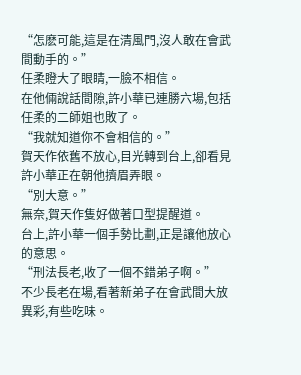“怎麽可能,這是在清風門,沒人敢在會武間動手的。”
任柔瞪大了眼睛,一臉不相信。
在他倆說話間隙,許小華已連勝六場,包括任柔的二師姐也敗了。
“我就知道你不會相信的。”
賀天作依舊不放心,目光轉到台上,卻看見許小華正在朝他擠眉弄眼。
“別大意。”
無奈,賀天作隻好做著口型提醒道。
台上,許小華一個手勢比劃,正是讓他放心的意思。
“刑法長老,收了一個不錯弟子啊。”
不少長老在場,看著新弟子在會武間大放異彩,有些吃味。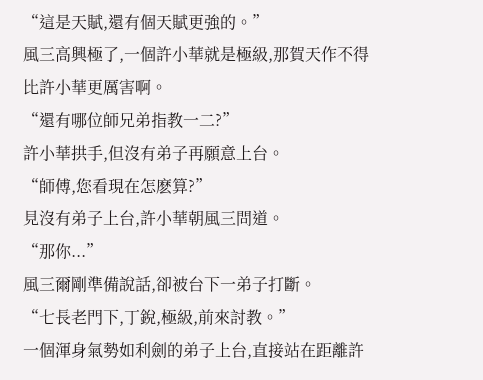“這是天賦,還有個天賦更強的。”
風三高興極了,一個許小華就是極級,那賀天作不得比許小華更厲害啊。
“還有哪位師兄弟指教一二?”
許小華拱手,但沒有弟子再願意上台。
“師傅,您看現在怎麽算?”
見沒有弟子上台,許小華朝風三問道。
“那你...”
風三爾剛準備說話,卻被台下一弟子打斷。
“七長老門下,丁銳,極級,前來討教。”
一個渾身氣勢如利劍的弟子上台,直接站在距離許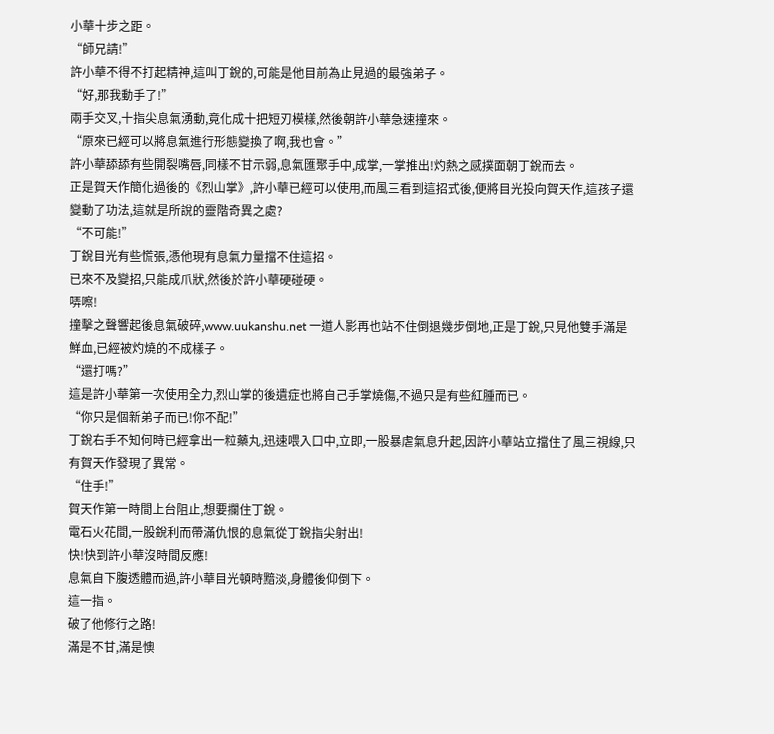小華十步之距。
“師兄請!”
許小華不得不打起精神,這叫丁銳的,可能是他目前為止見過的最強弟子。
“好,那我動手了!”
兩手交叉,十指尖息氣湧動,竟化成十把短刃模樣,然後朝許小華急速撞來。
“原來已經可以將息氣進行形態變換了啊,我也會。”
許小華舔舔有些開裂嘴唇,同樣不甘示弱,息氣匯聚手中,成掌,一掌推出!灼熱之感撲面朝丁銳而去。
正是賀天作簡化過後的《烈山掌》,許小華已經可以使用,而風三看到這招式後,便將目光投向賀天作,這孩子還變動了功法,這就是所說的靈階奇異之處?
“不可能!”
丁銳目光有些慌張,憑他現有息氣力量擋不住這招。
已來不及變招,只能成爪狀,然後於許小華硬碰硬。
哢嚓!
撞擊之聲響起後息氣破碎,www.uukanshu.net 一道人影再也站不住倒退幾步倒地,正是丁銳,只見他雙手滿是鮮血,已經被灼燒的不成樣子。
“還打嗎?”
這是許小華第一次使用全力,烈山掌的後遺症也將自己手掌燒傷,不過只是有些紅腫而已。
“你只是個新弟子而已!你不配!”
丁銳右手不知何時已經拿出一粒藥丸,迅速喂入口中,立即,一股暴虐氣息升起,因許小華站立擋住了風三視線,只有賀天作發現了異常。
“住手!”
賀天作第一時間上台阻止,想要攔住丁銳。
電石火花間,一股銳利而帶滿仇恨的息氣從丁銳指尖射出!
快!快到許小華沒時間反應!
息氣自下腹透體而過,許小華目光頓時黯淡,身體後仰倒下。
這一指。
破了他修行之路!
滿是不甘,滿是懊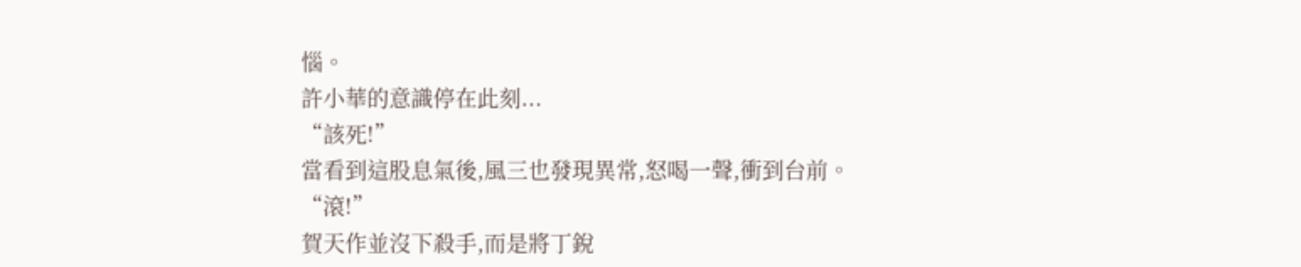惱。
許小華的意識停在此刻...
“該死!”
當看到這股息氣後,風三也發現異常,怒喝一聲,衝到台前。
“滾!”
賀天作並沒下殺手,而是將丁銳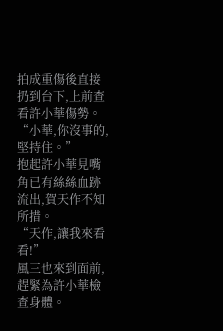拍成重傷後直接扔到台下,上前查看許小華傷勢。
“小華,你沒事的,堅持住。”
抱起許小華見嘴角已有絲絲血跡流出,賀天作不知所措。
“天作,讓我來看看!”
風三也來到面前,趕緊為許小華檢查身體。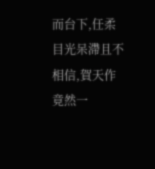而台下,任柔目光呆滯且不相信,賀天作竟然一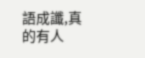語成讖,真的有人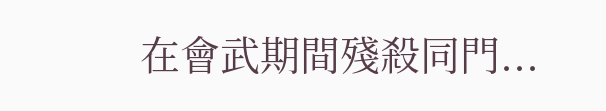在會武期間殘殺同門...